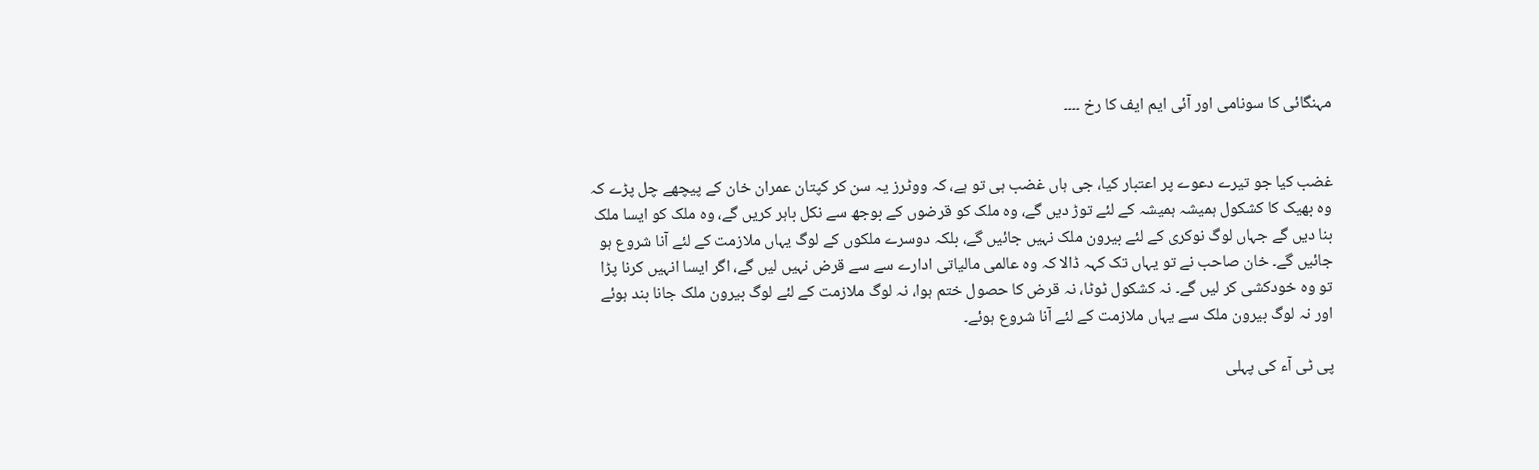مہنگائی کا سونامی اور آئی ایم ایف کا رخ ۔۔۔۔


غضب کیا جو تیرے دعوے پر اعتبار کیا، جی ہاں غضب ہی تو ہے، کہ ووٹرز یہ سن کر کپتان عمران خان کے پیچھے چل پڑے کہ وہ بھیک کا کشکول ہمیشہ ہمیشہ کے لئے توڑ دیں گے، وہ ملک کو قرضوں کے بوجھ سے نکل باہر کریں گے، وہ ملک کو ایسا ملک بنا دیں گے جہاں لوگ نوکری کے لئے بیرون ملک نہیں جائیں گے، بلکہ دوسرے ملکوں کے لوگ یہاں ملازمت کے لئے آنا شروع ہو جائیں گے۔ خان صاحب نے تو یہاں تک کہہ ڈالا کہ وہ عالمی مالیاتی ادارے سے سے قرض نہیں لیں گے، اگر ایسا انہیں کرنا پڑا تو وہ خودکشی کر لیں گے۔ نہ کشکول ٹوٹا، نہ قرض کا حصول ختم ہوا، نہ لوگ ملازمت کے لئے لوگ بیرون ملک جانا بند ہوئے اور نہ لوگ بیرون ملک سے یہاں ملازمت کے لئے آنا شروع ہوئے۔

پی ٹی آء کی پہلی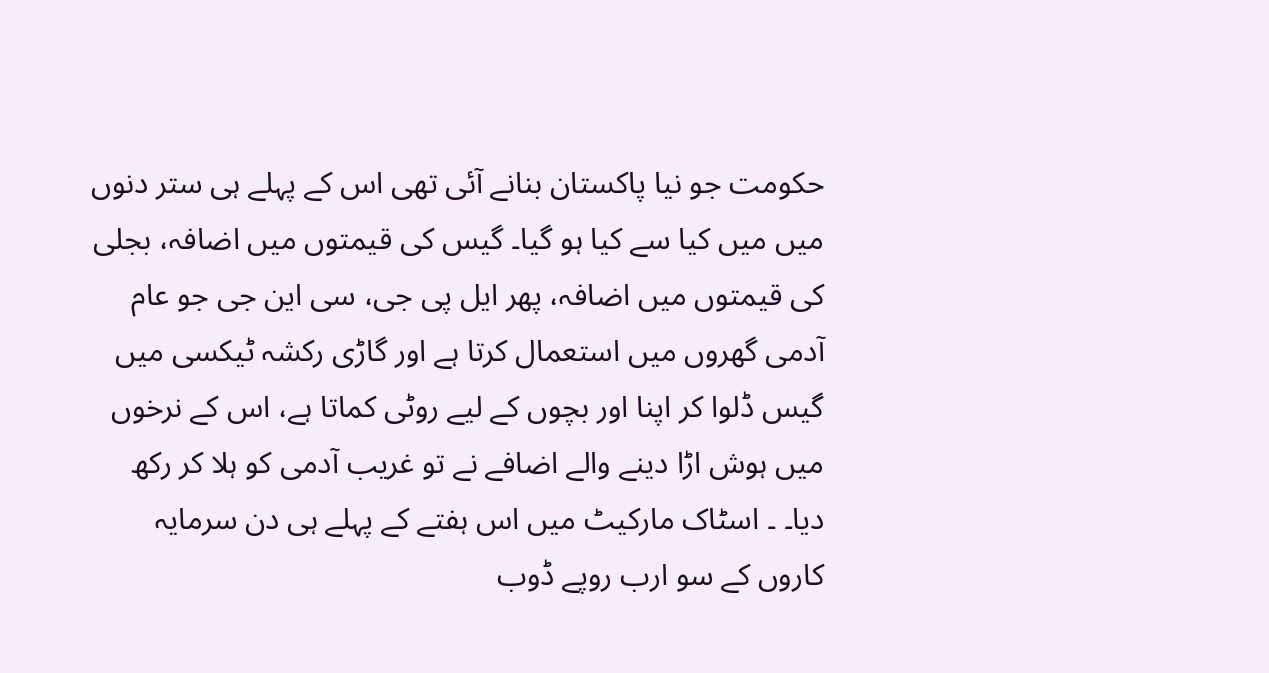حکومت جو نیا پاکستان بنانے آئی تھی اس کے پہلے ہی ستر دنوں میں میں کیا سے کیا ہو گیا۔ گیس کی قیمتوں میں اضافہ، بجلی کی قیمتوں میں اضافہ، پھر ایل پی جی، سی این جی جو عام آدمی گھروں میں استعمال کرتا ہے اور گاڑی رکشہ ٹیکسی میں گیس ڈلوا کر اپنا اور بچوں کے لیے روٹی کماتا ہے، اس کے نرخوں میں ہوش اڑا دینے والے اضافے نے تو غریب آدمی کو ہلا کر رکھ دیا۔ ۔ اسٹاک مارکیٹ میں اس ہفتے کے پہلے ہی دن سرمایہ کاروں کے سو ارب روپے ڈوب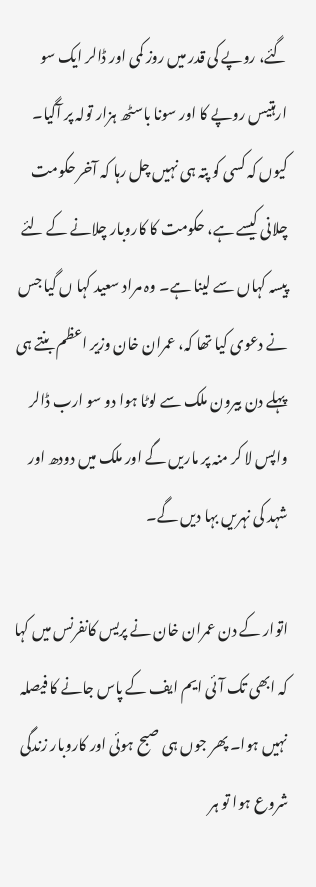گئے، روپے کی قدر میں روز کمی اور ڈالر ایک سو ارہتیس روپے کا اور سونا باسٹھ ہزار تولہ پر آگیا۔ کیوں کہ کسی کو پتہ ہی نہیں چل رہا کہ آخر حکومت چلانی کیسے ہے، حکومت کا کاروبار چلانے کے لئے پیسہ کہاں سے لینا ہے۔ وہ مراد سعید کہا ں گیا جس نے دعوی کیا تھا کہ، عمران خان وزیر اعظم بنتے ہی پہلے دن بیرون ملک سے لوٹا ہوا دو سو ارب ڈالر واپس لا کر منہ پر ماریں گے اور ملک میں دودھ اور شہد کی نہریں بہا دیں گے۔

اتوار کے دن عمران خان نے پریس کانفرنس میں کہا کہ ابھی تک آئی ایم ایف کے پاس جانے کا فیصلہ نہیں ہوا۔ پھر جوں ہی صبح ہوئی اور کاروبار زندگی شروع ہوا تو ہر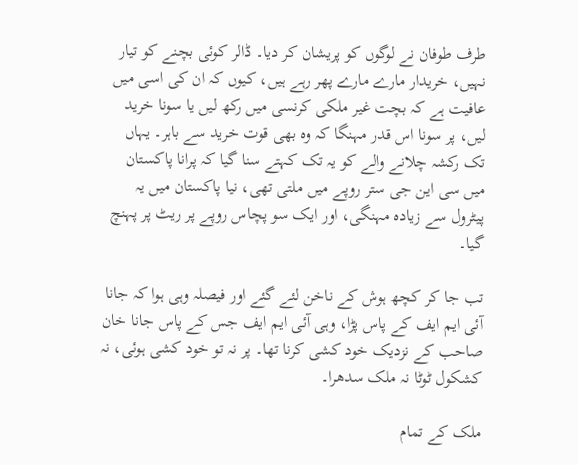طرف طوفان نے لوگوں کو پریشان کر دیا۔ ڈالر کوئی بچنے کو تیار نہیں، خریدار مارے مارے پھر رہے ہیں، کیوں کہ ان کی اسی میں عافیت ہے کہ بچت غیر ملکی کرنسی میں رکھ لیں یا سونا خرید لیں، پر سونا اس قدر مہنگا کہ وہ بھی قوت خرید سے باہر۔ یہاں تک رکشہ چلانے والے کو یہ تک کہتے سنا گیا کہ پرانا پاکستان میں سی این جی ستر روپے میں ملتی تھی، نیا پاکستان میں یہ پیٹرول سے زیادہ مہنگی، اور ایک سو پچاس روپے پر ریٹ پر پہنچ گیا۔

تب جا کر کچھ ہوش کے ناخن لئے گئے اور فیصلہ وہی ہوا کہ جانا آئی ایم ایف کے پاس پڑا، وہی آئی ایم ایف جس کے پاس جانا خان صاحب کے نزدیک خود کشی کرنا تھا۔ پر نہ تو خود کشی ہوئی، نہ کشکول ٹوٹا نہ ملک سدھرا۔

ملک کے تمام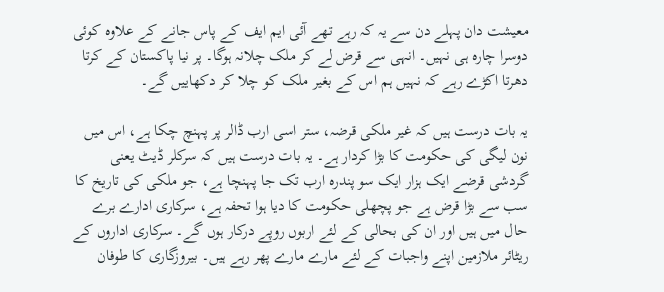معیشت دان پہلے دن سے یہ کہ رہے تھے آئی ایم ایف کے پاس جانے کے علاوہ کوئی دوسرا چارہ ہی نہیں۔ انہی سے قرض لے کر ملک چلانہ ہوگا۔ پر نیا پاکستان کے کرتا دھرتا اکڑے رہے کہ نہیں ہم اس کے بغیر ملک کو چلا کر دکھاییں گے۔

یہ بات درست ہیں کہ غیر ملکی قرضہ، ستر اسی ارب ڈالر پر پہنچ چکا ہے، اس میں نون لیگی کی حکومت کا بڑا کردار ہے۔ یہ بات درست ہیں کہ سرکلر ڈیٹ یعنی گردشی قرضے ایک ہزار ایک سو پندرہ ارب تک جا پہنچا ہے، جو ملکی کی تاریخ کا سب سے بڑا قرض ہے جو پچھلی حکومت کا دیا ہوا تحفہ ہے، سرکاری ادارے برے حال میں ہیں اور ان کی بحالی کے لئے اربوں روپے درکار ہوں گے۔ سرکاری اداروں کے ریٹائر ملازمین اپنے واجبات کے لئے مارے مارے پھر رہے ہیں۔ بیروزگاری کا طوفان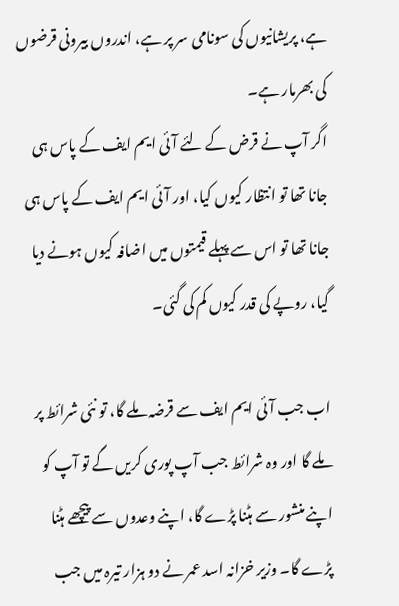ہے، پریشانیوں کی سونامی سر پر ہے، اندروں بیرونی قرضوں کی بھرمار ہے۔
اگر آپ نے قرض کے لئے آئی ایم ایف کے پاس ہی جانا تھا تو انتظار کیوں کیا، اور آئی ایم ایف کے پاس ہی جانا تھا تو اس سے پہلے قیمتوں میں اضافہ کیوں ہونے دیا گیا، روپے کی قدر کیوں کم کی گئی۔

اب جب آئی ایم ایف سے قرضہ ملے گا، تو نئی شرائط پر ملے گا اور وہ شرائط جب آپ پوری کریں گے تو آپ کو اپنے منشور سے ہٹنا پڑے گا، اپنے وعدوں سے پیچھے ہٹنا پڑے گا۔ وزیر خزانہ اسد عمر نے دو ہزار تیرہ میں جب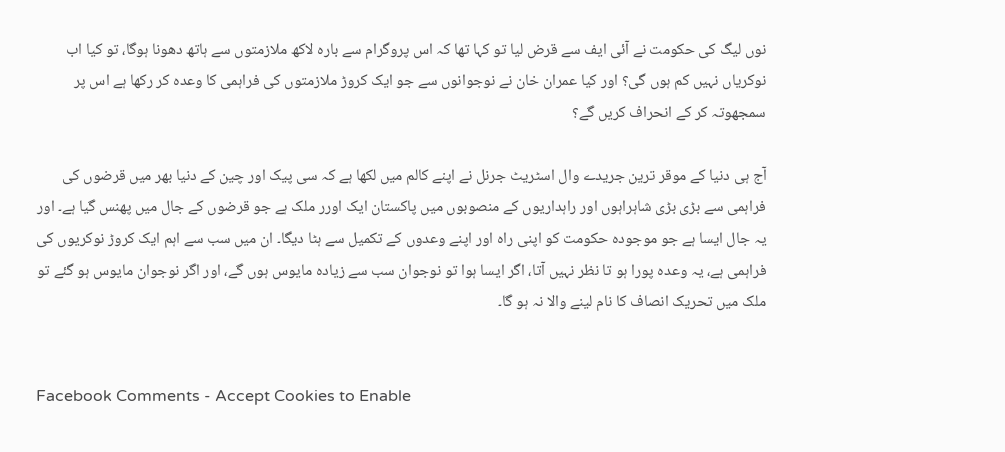نوں لیگ کی حکومت نے آئی ایف سے قرض لیا تو کہا تھا کہ اس پروگرام سے بارہ لاکھ ملازمتوں سے ہاتھ دھونا ہوگا، تو کیا اب نوکریاں نہیں کم ہوں گی؟ اور کیا عمران خان نے نوجوانوں سے جو ایک کروڑ ملازمتوں کی فراہمی کا وعدہ کر رکھا ہے اس پر سمجھوتہ کر کے انحراف کریں گے؟

آج ہی دنیا کے موقر ترین جریدے وال اسٹریٹ جرنل نے اپنے کالم میں لکھا ہے کہ سی پیک اور چین کے دنیا بھر میں قرضوں کی فراہمی سے بڑی بڑی شاہراہوں اور راہداریوں کے منصوبوں میں پاکستان ایک اورر ملک ہے جو قرضوں کے جال میں پھنس گیا ہے۔ اور یہ جال ایسا ہے جو موجودہ حکومت کو اپنی راہ اور اپنے وعدوں کے تکمیل سے ہٹا دیگا۔ ان میں سب سے اہم ایک کروڑ نوکریوں کی فراہمی ہے، یہ وعدہ پورا ہو تا نظر نہیں آتا، اگر ایسا ہوا تو نوجوان سب سے زیادہ مایوس ہوں گے، اور اگر نوجوان مایوس ہو گئے تو ملک میں تحریک انصاف کا نام لینے والا نہ ہو گا۔


Facebook Comments - Accept Cookies to Enable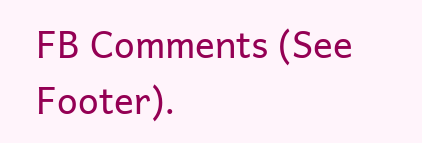FB Comments (See Footer).